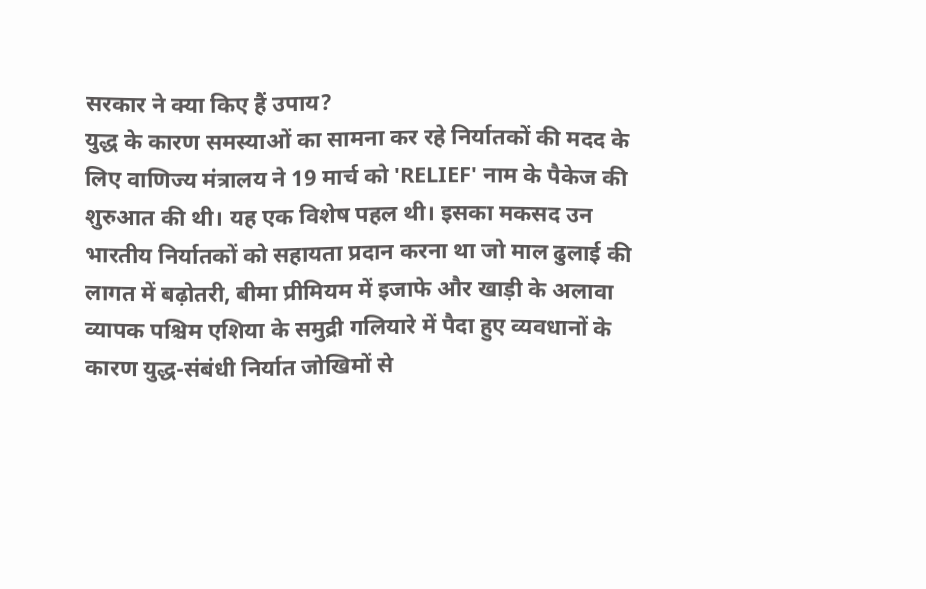सरकार ने क्या किए हैं उपाय?
युद्ध के कारण समस्याओं का सामना कर रहे निर्यातकों की मदद के लिए वाणिज्य मंत्रालय ने 19 मार्च को 'RELIEF' नाम के पैकेज की शुरुआत की थी। यह एक विशेष पहल थी। इसका मकसद उन भारतीय निर्यातकों को सहायता प्रदान करना था जो माल ढुलाई की लागत में बढ़ोतरी, बीमा प्रीमियम में इजाफे और खाड़ी के अलावा व्यापक पश्चिम एशिया के समुद्री गलियारे में पैदा हुए व्यवधानों के कारण युद्ध-संबंधी निर्यात जोखिमों से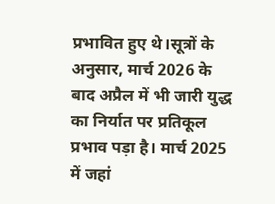प्रभावित हुए थे।सूत्रों के अनुसार, मार्च 2026 के बाद अप्रैल में भी जारी युद्ध का निर्यात पर प्रतिकूल प्रभाव पड़ा है। मार्च 2025 में जहां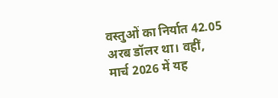वस्तुओं का निर्यात 42.05 अरब डॉलर था। वहीं, मार्च 2026 में यह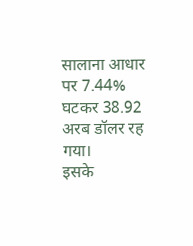सालाना आधार पर 7.44% घटकर 38.92 अरब डॉलर रह गया।
इसके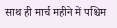साथ ही मार्च महीने में पश्चिम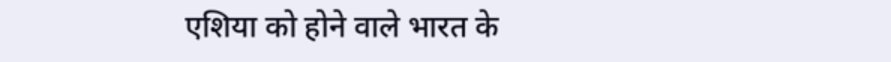एशिया को होने वाले भारत के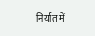निर्यात में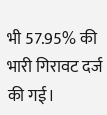भी 57.95% की भारी गिरावट दर्ज की गई।